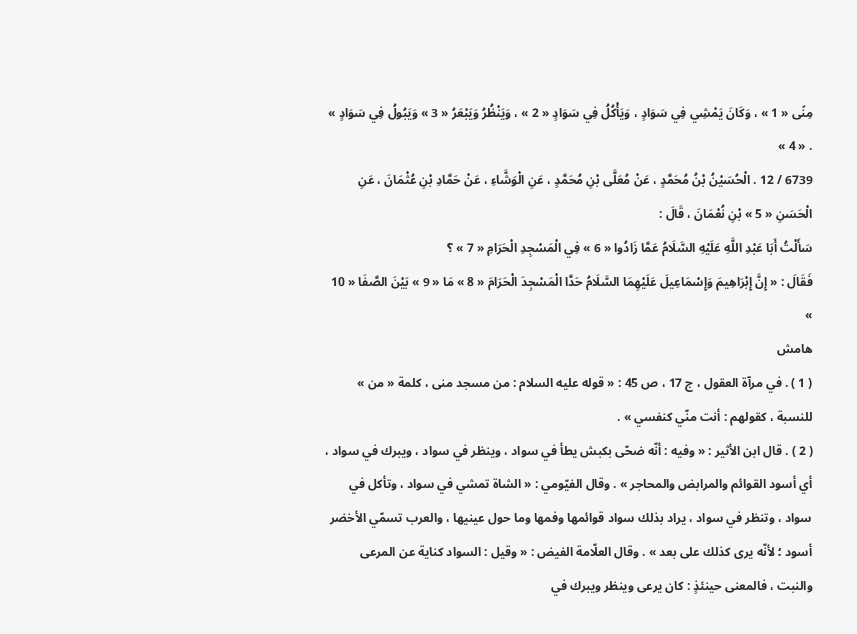مِنًى « 1 » ، وَكَانَ يَمْشِي فِي سَوَادٍ ، وَيَأْكُلُ فِي سَوَادٍ « 2 » ، وَيَنْظُرُ وَيَبْعَرُ « 3 » وَيَبُولُ فِي سَوَادٍ » . « 4 »
6739 / 12 . الْحُسَيْنُ بْنُ مُحَمَّدٍ ، عَنْ مُعَلَّى بْنِ مُحَمَّدٍ ، عَنِ الْوَشَّاءِ ، عَنْ حَمَّادِ بْنِ عُثْمَانَ ، عَنِ الْحَسَنِ « 5 » بْنِ نُعْمَانَ ، قَالَ :
سَأَلْتُ أَبَا عَبْدِ اللَّهِ عَلَيْهِ السَّلَامُ عَمَّا زَادُوا « 6 » فِي الْمَسْجِدِ الْحَرَامِ « 7 » ؟
فَقَالَ : « إِنَّ إِبْرَاهِيمَ وَإِسْمَاعِيلَ عَلَيْهِمَا السَّلَامُ حَدَّا الْمَسْجِدَ الْحَرَامَ « 8 » مَا « 9 » بَيْنَ الصَّفَا « 10 »
هامش
( 1 ) . في مرآة العقول ، ج 17 ، ص 45 : « قوله عليه السلام : من مسجد منى ، كلمة « من » للنسبة ، كقولهم : أنت منّي كنفسي » .
( 2 ) . قال ابن الأثير : « وفيه : أنّه ضحّى بكبش يطأ في سواد ، وينظر في سواد ، ويبرك في سواد ، أي أسود القوائم والمرابض والمحاجر » . وقال الفيّومي : « الشاة تمشي في سواد ، وتأكل في سواد ، وتنظر في سواد ، يراد بذلك سواد قوائمها وفمها وما حول عينيها ، والعرب تسمّي الأخضر أسود ؛ لأنّه يرى كذلك على بعد » . وقال العلّامة الفيض : « وقيل : السواد كناية عن المرعى والنبت ، فالمعنى حينئذٍ : كان يرعى وينظر ويبرك في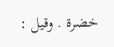خضرة . وقيل :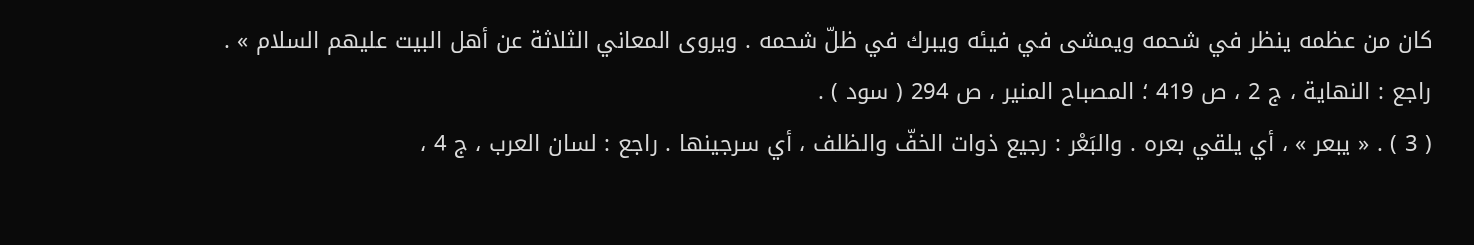كان من عظمه ينظر في شحمه ويمشى في فيئه ويبرك في ظلّ شحمه . ويروى المعاني الثلاثة عن أهل البيت عليهم السلام » . راجع : النهاية ، ج 2 ، ص 419 ؛ المصباح المنير ، ص 294 ( سود ) .
( 3 ) . « يبعر » ، أي يلقي بعره . والبَعْر : رجيع ذوات الخفّ والظلف ، أي سرجينها . راجع : لسان العرب ، ج 4 ،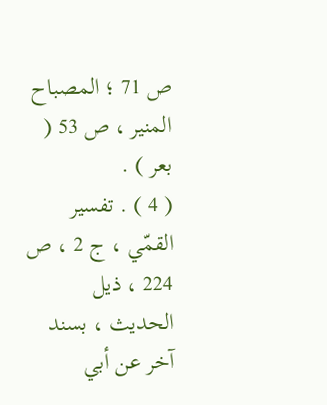ص 71 ؛ المصباح المنير ، ص 53 ( بعر ) .
( 4 ) . تفسير القمّي ، ج 2 ، ص 224 ، ذيل الحديث ، بسند آخر عن أبي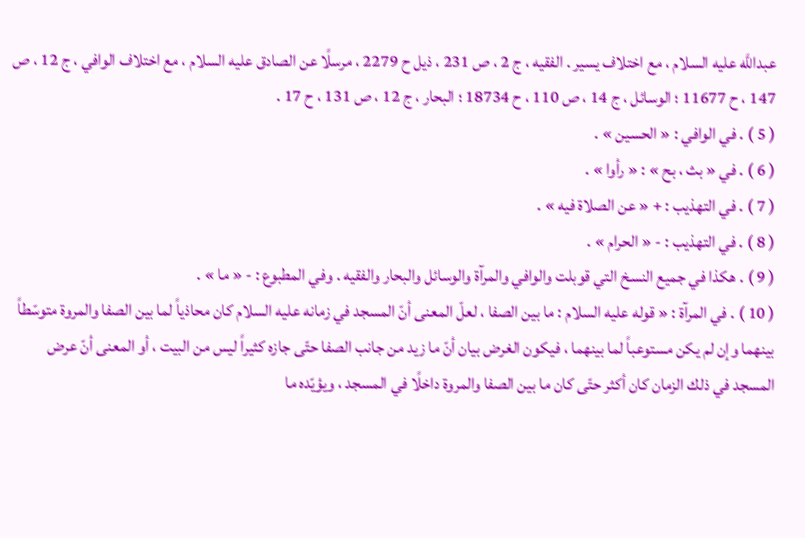عبداللَّه عليه السلام ، مع اختلاف يسير . الفقيه ، ج 2 ، ص 231 ، ذيل ح 2279 ، مرسلًا عن الصادق عليه السلام ، مع اختلاف الوافي ، ج 12 ، ص 147 ، ح 11677 ؛ الوسائل ، ج 14 ، ص 110 ، ح 18734 ؛ البحار ، ج 12 ، ص 131 ، ح 17 .
( 5 ) . في الوافي : « الحسين » .
( 6 ) . في « بث ، بح » : « رأوا » .
( 7 ) . في التهذيب : + « عن الصلاة فيه » .
( 8 ) . في التهذيب : - « الحرام » .
( 9 ) . هكذا في جميع النسخ التي قوبلت والوافي والمرآة والوسائل والبحار والفقيه . وفي المطبوع : - « ما » .
( 10 ) . في المرآة : « قوله عليه السلام : ما بين الصفا ، لعلّ المعنى أنّ المسجد في زمانه عليه السلام كان محاذياً لما بين الصفا والمروة متوسّطاً بينهما وإن لم يكن مستوعباً لما بينهما ، فيكون الغرض بيان أنّ ما زيد من جانب الصفا حتّى جازه كثيراً ليس من البيت ، أو المعنى أنّ عرض المسجد في ذلك الزمان كان أكثر حتّى كان ما بين الصفا والمروة داخلًا في المسجد ، ويؤيّده ما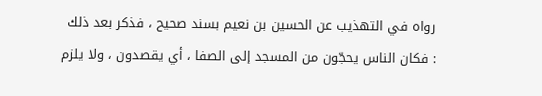رواه في التهذيب عن الحسين بن نعيم بسند صحيح ، فذكر بعد ذلك : فكان الناس يحجّون من المسجد إلى الصفا ، أي يقصدون ، ولا يلزم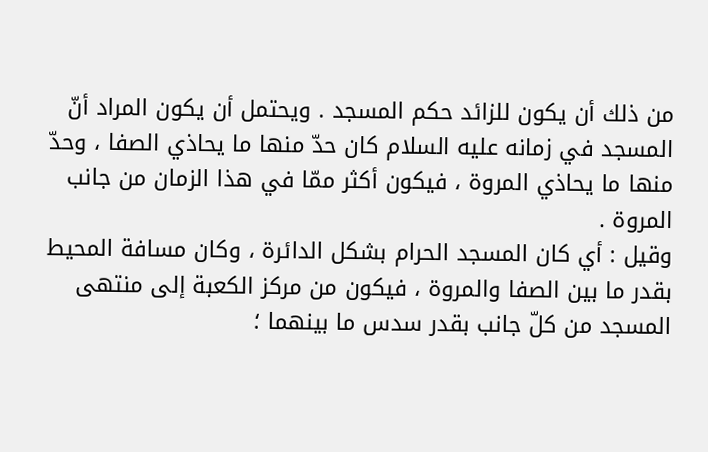من ذلك أن يكون للزائد حكم المسجد . ويحتمل أن يكون المراد أنّ المسجد في زمانه عليه السلام كان حدّ منها ما يحاذي الصفا ، وحدّ منها ما يحاذي المروة ، فيكون أكثر ممّا في هذا الزمان من جانب المروة .
وقيل : أي كان المسجد الحرام بشكل الدائرة ، وكان مسافة المحيط بقدر ما بين الصفا والمروة ، فيكون من مركز الكعبة إلى منتهى المسجد من كلّ جانب بقدر سدس ما بينهما ؛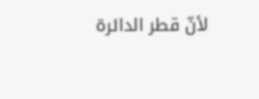لأنّ قطر الدائرة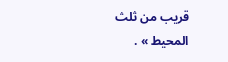قريب من ثلث المحيط » .